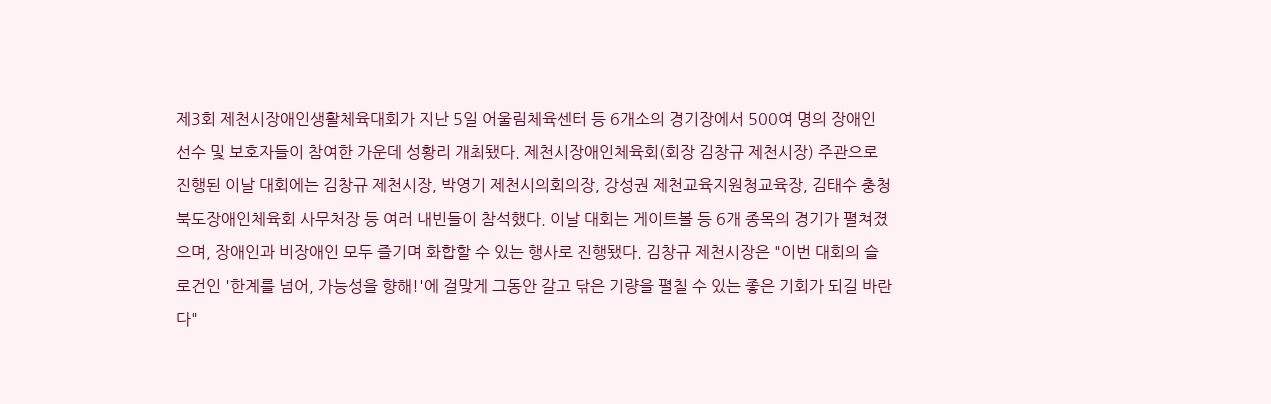제3회 제천시장애인생활체육대회가 지난 5일 어울림체육센터 등 6개소의 경기장에서 500여 명의 장애인 선수 및 보호자들이 참여한 가운데 성황리 개최됐다. 제천시장애인체육회(회장 김창규 제천시장) 주관으로 진행된 이날 대회에는 김창규 제천시장, 박영기 제천시의회의장, 강성권 제천교육지원청교육장, 김태수 충청북도장애인체육회 사무처장 등 여러 내빈들이 참석했다. 이날 대회는 게이트볼 등 6개 종목의 경기가 펼쳐졌으며, 장애인과 비장애인 모두 즐기며 화합할 수 있는 행사로 진행됐다. 김창규 제천시장은 "이번 대회의 슬로건인 '한계를 넘어, 가능성을 향해!'에 걸맞게 그동안 갈고 닦은 기량을 펼칠 수 있는 좋은 기회가 되길 바란다"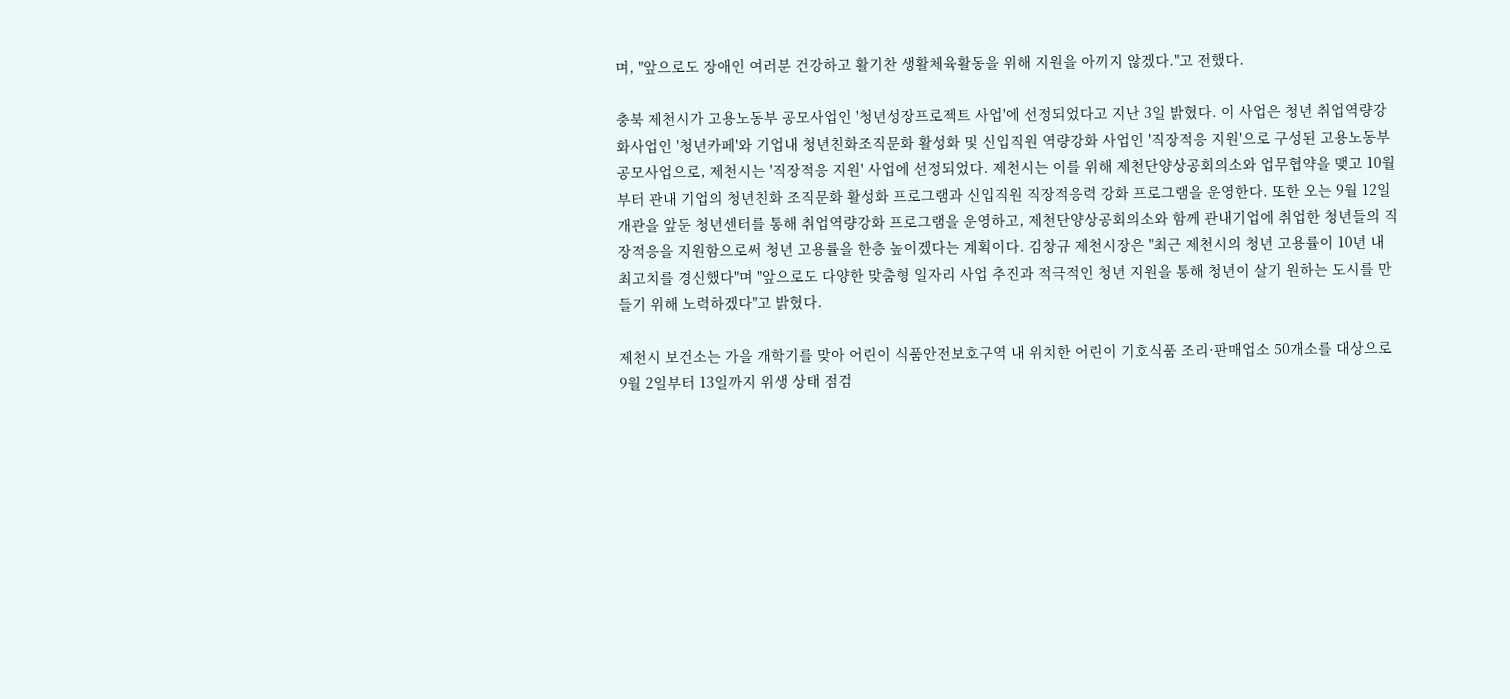며, "앞으로도 장애인 여러분 건강하고 활기찬 생활체육활동을 위해 지원을 아끼지 않겠다."고 전했다.

충북 제천시가 고용노동부 공모사업인 '청년성장프로젝트 사업'에 선정되었다고 지난 3일 밝혔다. 이 사업은 청년 취업역량강화사업인 '청년카페'와 기업내 청년친화조직문화 활성화 및 신입직원 역량강화 사업인 '직장적응 지원'으로 구성된 고용노동부 공모사업으로, 제천시는 '직장적응 지원' 사업에 선정되었다. 제천시는 이를 위해 제천단양상공회의소와 업무협약을 맺고 10월부터 관내 기업의 청년친화 조직문화 활성화 프로그램과 신입직원 직장적응력 강화 프로그램을 운영한다. 또한 오는 9월 12일 개관을 앞둔 청년센터를 통해 취업역량강화 프로그램을 운영하고, 제천단양상공회의소와 함께 관내기업에 취업한 청년들의 직장적응을 지원함으로써 청년 고용률을 한층 높이겠다는 계획이다. 김창규 제천시장은 "최근 제천시의 청년 고용률이 10년 내 최고치를 경신했다"며 "앞으로도 다양한 맞춤형 일자리 사업 추진과 적극적인 청년 지원을 통해 청년이 살기 원하는 도시를 만들기 위해 노력하겠다"고 밝혔다.

제천시 보건소는 가을 개학기를 맞아 어린이 식품안전보호구역 내 위치한 어린이 기호식품 조리·판매업소 50개소를 대상으로 9월 2일부터 13일까지 위생 상태 점검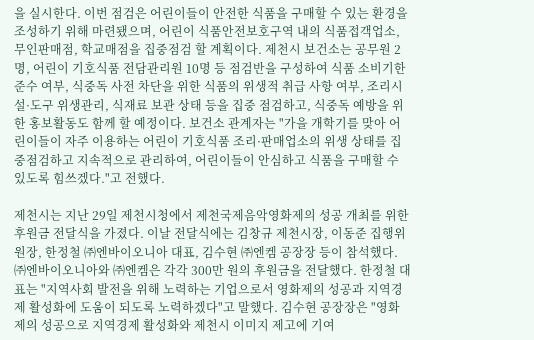을 실시한다. 이번 점검은 어린이들이 안전한 식품을 구매할 수 있는 환경을 조성하기 위해 마련됐으며, 어린이 식품안전보호구역 내의 식품접객업소, 무인판매점, 학교매점을 집중점검 할 계획이다. 제천시 보건소는 공무원 2명, 어린이 기호식품 전담관리원 10명 등 점검반을 구성하여 식품 소비기한 준수 여부, 식중독 사전 차단을 위한 식품의 위생적 취급 사항 여부, 조리시설·도구 위생관리, 식재료 보관 상태 등을 집중 점검하고, 식중독 예방을 위한 홍보활동도 함께 할 예정이다. 보건소 관계자는 "가을 개학기를 맞아 어린이들이 자주 이용하는 어린이 기호식품 조리·판매업소의 위생 상태를 집중점검하고 지속적으로 관리하여, 어린이들이 안심하고 식품을 구매할 수 있도록 힘쓰겠다."고 전했다.

제천시는 지난 29일 제천시청에서 제천국제음악영화제의 성공 개최를 위한 후원금 전달식을 가졌다. 이날 전달식에는 김창규 제천시장, 이동준 집행위원장, 한정철 ㈜엔바이오니아 대표, 김수현 ㈜엔켐 공장장 등이 참석했다. ㈜엔바이오니아와 ㈜엔켐은 각각 300만 원의 후원금을 전달했다. 한정철 대표는 "지역사회 발전을 위해 노력하는 기업으로서 영화제의 성공과 지역경제 활성화에 도움이 되도록 노력하겠다"고 말했다. 김수현 공장장은 "영화제의 성공으로 지역경제 활성화와 제천시 이미지 제고에 기여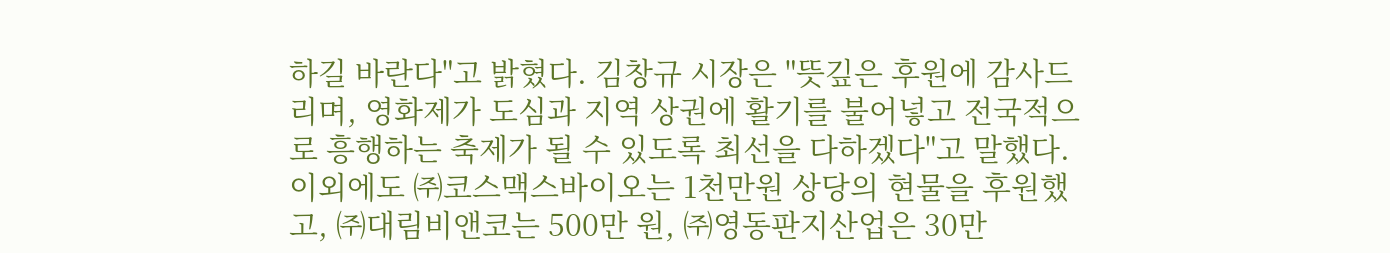하길 바란다"고 밝혔다. 김창규 시장은 "뜻깊은 후원에 감사드리며, 영화제가 도심과 지역 상권에 활기를 불어넣고 전국적으로 흥행하는 축제가 될 수 있도록 최선을 다하겠다"고 말했다. 이외에도 ㈜코스맥스바이오는 1천만원 상당의 현물을 후원했고, ㈜대림비앤코는 500만 원, ㈜영동판지산업은 30만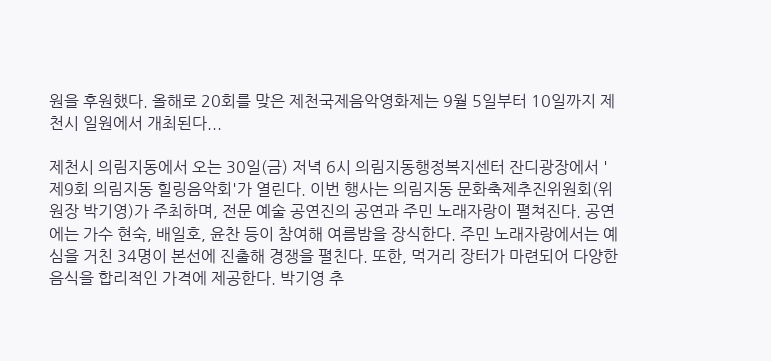원을 후원했다. 올해로 20회를 맞은 제천국제음악영화제는 9월 5일부터 10일까지 제천시 일원에서 개최된다...

제천시 의림지동에서 오는 30일(금) 저녁 6시 의림지동행정복지센터 잔디광장에서 '제9회 의림지동 힐링음악회'가 열린다. 이번 행사는 의림지동 문화축제추진위원회(위원장 박기영)가 주최하며, 전문 예술 공연진의 공연과 주민 노래자랑이 펼쳐진다. 공연에는 가수 현숙, 배일호, 윤찬 등이 참여해 여름밤을 장식한다. 주민 노래자랑에서는 예심을 거친 34명이 본선에 진출해 경쟁을 펼친다. 또한, 먹거리 장터가 마련되어 다양한 음식을 합리적인 가격에 제공한다. 박기영 추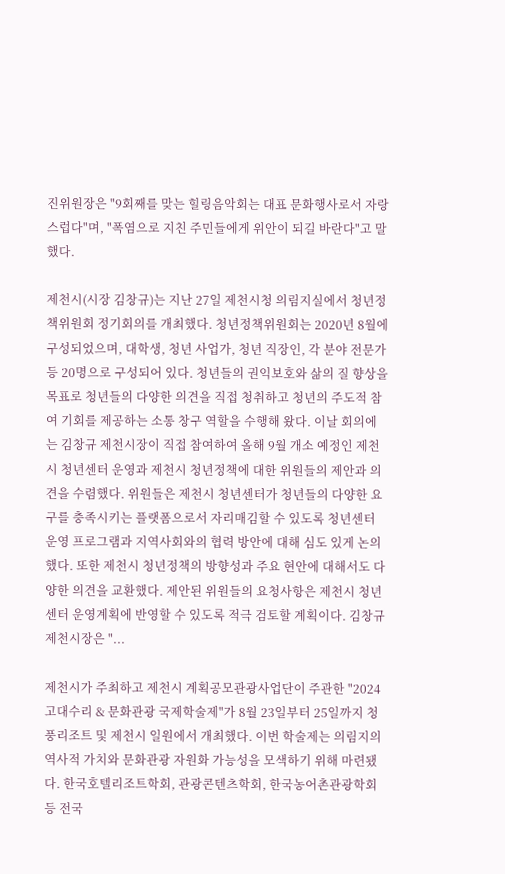진위원장은 "9회째를 맞는 힐링음악회는 대표 문화행사로서 자랑스럽다"며, "폭염으로 지친 주민들에게 위안이 되길 바란다"고 말했다.

제천시(시장 김창규)는 지난 27일 제천시청 의림지실에서 청년정책위원회 정기회의를 개최했다. 청년정책위원회는 2020년 8월에 구성되었으며, 대학생, 청년 사업가, 청년 직장인, 각 분야 전문가 등 20명으로 구성되어 있다. 청년들의 권익보호와 삶의 질 향상을 목표로 청년들의 다양한 의견을 직접 청취하고 청년의 주도적 참여 기회를 제공하는 소통 창구 역할을 수행해 왔다. 이날 회의에는 김창규 제천시장이 직접 참여하여 올해 9월 개소 예정인 제천시 청년센터 운영과 제천시 청년정책에 대한 위원들의 제안과 의견을 수렴했다. 위원들은 제천시 청년센터가 청년들의 다양한 요구를 충족시키는 플랫폼으로서 자리매김할 수 있도록 청년센터 운영 프로그램과 지역사회와의 협력 방안에 대해 심도 있게 논의했다. 또한 제천시 청년정책의 방향성과 주요 현안에 대해서도 다양한 의견을 교환했다. 제안된 위원들의 요청사항은 제천시 청년센터 운영계획에 반영할 수 있도록 적극 검토할 계획이다. 김창규 제천시장은 "...

제천시가 주최하고 제천시 계획공모관광사업단이 주관한 "2024 고대수리 & 문화관광 국제학술제"가 8월 23일부터 25일까지 청풍리조트 및 제천시 일원에서 개최했다. 이번 학술제는 의림지의 역사적 가치와 문화관광 자원화 가능성을 모색하기 위해 마련됐다. 한국호텔리조트학회, 관광콘텐츠학회, 한국농어촌관광학회 등 전국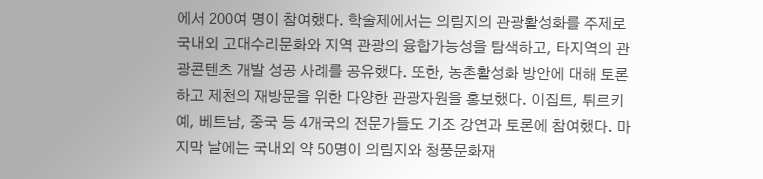에서 200여 명이 참여했다. 학술제에서는 의림지의 관광활성화를 주제로 국내외 고대수리문화와 지역 관광의 융합가능성을 탐색하고, 타지역의 관광콘텐츠 개발 성공 사례를 공유했다. 또한, 농촌활성화 방안에 대해 토론하고 제천의 재방문을 위한 다양한 관광자원을 홍보했다. 이집트, 튀르키예, 베트남, 중국 등 4개국의 전문가들도 기조 강연과 토론에 참여했다. 마지막 날에는 국내외 약 50명이 의림지와 청풍문화재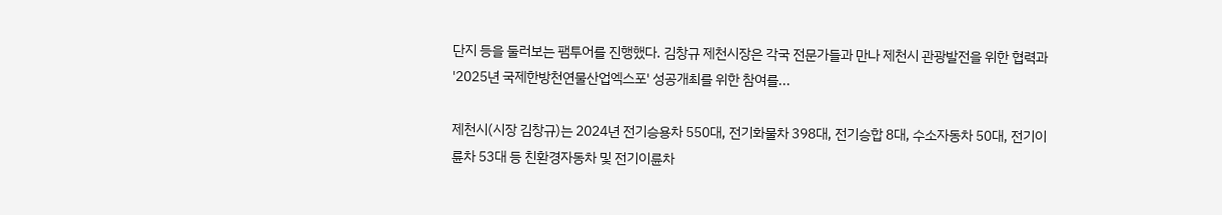단지 등을 둘러보는 팸투어를 진행했다. 김창규 제천시장은 각국 전문가들과 만나 제천시 관광발전을 위한 협력과 '2025년 국제한방천연물산업엑스포' 성공개최를 위한 참여를...

제천시(시장 김창규)는 2024년 전기승용차 550대, 전기화물차 398대, 전기승합 8대, 수소자동차 50대, 전기이륜차 53대 등 친환경자동차 및 전기이륜차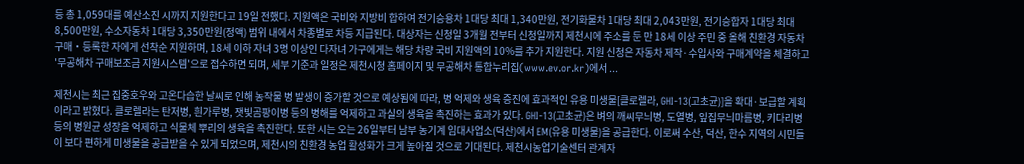등 총 1,059대를 예산소진 시까지 지원한다고 19일 전했다. 지원액은 국비와 지방비 합하여 전기승용차 1대당 최대 1,340만원, 전기화물차 1대당 최대 2,043만원, 전기승합자 1대당 최대 8,500만원, 수소자동차 1대당 3,350만원(정액) 범위 내에서 차종별로 차등 지급된다. 대상자는 신청일 3개월 전부터 신청일까지 제천시에 주소를 둔 만 18세 이상 주민 중 올해 친환경 자동차 구매‧등록한 자에게 선착순 지원하며, 18세 이하 자녀 3명 이상인 다자녀 가구에게는 해당 차량 국비 지원액의 10%를 추가 지원한다. 지원 신청은 자동차 제작·수입사와 구매계약을 체결하고 '무공해차 구매보조금 지원시스템'으로 접수하면 되며, 세부 기준과 일정은 제천시청 홈페이지 및 무공해차 통합누리집(www.ev.or.kr)에서 ...

제천시는 최근 집중호우와 고온다습한 날씨로 인해 농작물 병 발생이 증가할 것으로 예상됨에 따라, 병 억제와 생육 증진에 효과적인 유용 미생물[클로렐라, GHI-13(고초균)]을 확대·보급할 계획이라고 밝혔다. 클로렐라는 탄저병, 흰가루병, 잿빛곰팡이병 등의 병해를 억제하고 과실의 생육을 촉진하는 효과가 있다. GHI-13(고초균)은 벼의 깨씨무늬병, 도열병, 잎집무늬마름병, 키다리병 등의 병원균 성장을 억제하고 식물체 뿌리의 생육을 촉진한다. 또한 시는 오는 26일부터 남부 농기계 임대사업소(덕산)에서 EM(유용 미생물)을 공급한다. 이로써 수산, 덕산, 한수 지역의 시민들이 보다 편하게 미생물을 공급받을 수 있게 되었으며, 제천시의 친환경 농업 활성화가 크게 높아질 것으로 기대된다. 제천시농업기술센터 관계자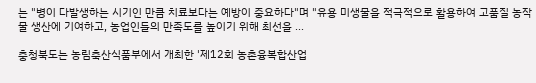는 "병이 다발생하는 시기인 만큼 치료보다는 예방이 중요하다"며 "유용 미생물을 적극적으로 활용하여 고품질 농작물 생산에 기여하고, 농업인들의 만족도를 높이기 위해 최선을 ...

충청북도는 농림축산식품부에서 개최한 '제12회 농촌융복합산업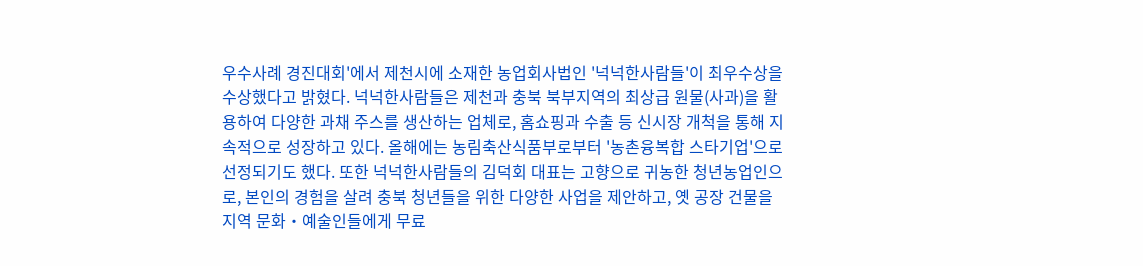우수사례 경진대회'에서 제천시에 소재한 농업회사법인 '넉넉한사람들'이 최우수상을 수상했다고 밝혔다. 넉넉한사람들은 제천과 충북 북부지역의 최상급 원물(사과)을 활용하여 다양한 과채 주스를 생산하는 업체로, 홈쇼핑과 수출 등 신시장 개척을 통해 지속적으로 성장하고 있다. 올해에는 농림축산식품부로부터 '농촌융복합 스타기업'으로 선정되기도 했다. 또한 넉넉한사람들의 김덕회 대표는 고향으로 귀농한 청년농업인으로, 본인의 경험을 살려 충북 청년들을 위한 다양한 사업을 제안하고, 옛 공장 건물을 지역 문화‧예술인들에게 무료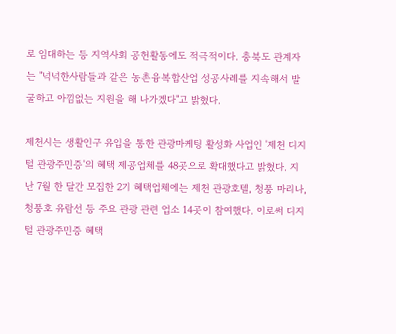로 임대하는 등 지역사회 공헌활동에도 적극적이다. 충북도 관계자는 "넉넉한사람들과 같은 농촌융복합산업 성공사례를 지속해서 발굴하고 아낌없는 지원을 해 나가겠다"고 밝혔다.

제천시는 생활인구 유입을 통한 관광마케팅 활성화 사업인 '제천 디지털 관광주민증'의 혜택 제공업체를 48곳으로 확대했다고 밝혔다. 지난 7월 한 달간 모집한 2기 혜택업체에는 제천 관광호텔, 청풍 마리나, 청풍호 유람선 등 주요 관광 관련 업소 14곳이 참여했다. 이로써 디지털 관광주민증 혜택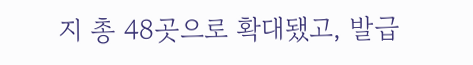지 총 48곳으로 확대됐고, 발급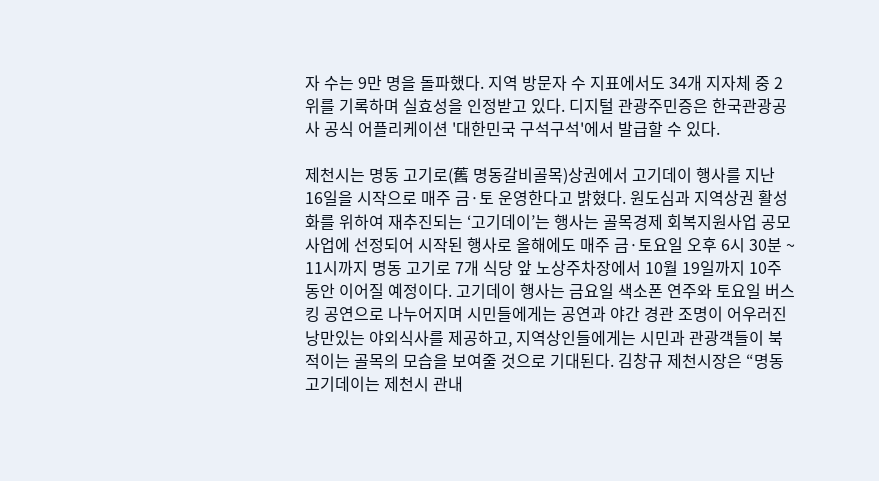자 수는 9만 명을 돌파했다. 지역 방문자 수 지표에서도 34개 지자체 중 2위를 기록하며 실효성을 인정받고 있다. 디지털 관광주민증은 한국관광공사 공식 어플리케이션 '대한민국 구석구석'에서 발급할 수 있다.

제천시는 명동 고기로(舊 명동갈비골목)상권에서 고기데이 행사를 지난 16일을 시작으로 매주 금·토 운영한다고 밝혔다. 원도심과 지역상권 활성화를 위하여 재추진되는 ‘고기데이’는 행사는 골목경제 회복지원사업 공모사업에 선정되어 시작된 행사로 올해에도 매주 금·토요일 오후 6시 30분 ~ 11시까지 명동 고기로 7개 식당 앞 노상주차장에서 10월 19일까지 10주 동안 이어질 예정이다. 고기데이 행사는 금요일 색소폰 연주와 토요일 버스킹 공연으로 나누어지며 시민들에게는 공연과 야간 경관 조명이 어우러진 낭만있는 야외식사를 제공하고, 지역상인들에게는 시민과 관광객들이 북적이는 골목의 모습을 보여줄 것으로 기대된다. 김창규 제천시장은 “명동 고기데이는 제천시 관내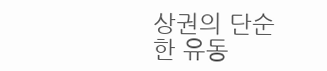상권의 단순한 유동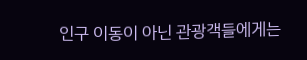인구 이동이 아닌 관광객들에게는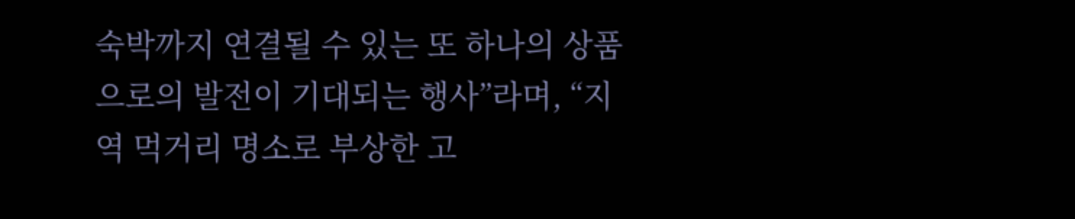숙박까지 연결될 수 있는 또 하나의 상품으로의 발전이 기대되는 행사”라며, “지역 먹거리 명소로 부상한 고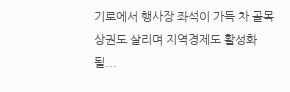기로에서 행사장 좌석이 가득 차 골목상권도 살리며 지역경제도 활성화될...